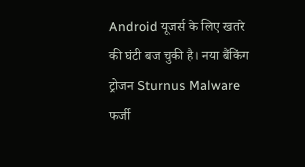Android यूजर्स के लिए खतरे की घंटी बज चुकी है। नया बैंकिंग ट्रोजन Sturnus Malware फर्जी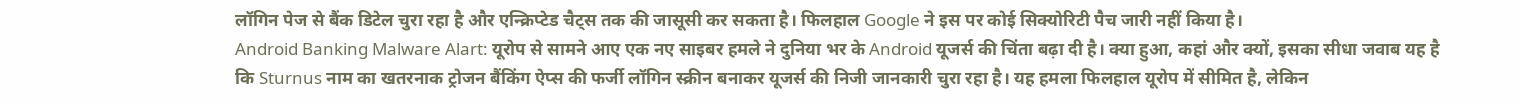लॉगिन पेज से बैंक डिटेल चुरा रहा है और एन्क्रिप्टेड चैट्स तक की जासूसी कर सकता है। फिलहाल Google ने इस पर कोई सिक्योरिटी पैच जारी नहीं किया है।
Android Banking Malware Alart: यूरोप से सामने आए एक नए साइबर हमले ने दुनिया भर के Android यूजर्स की चिंता बढ़ा दी है। क्या हुआ, कहां और क्यों, इसका सीधा जवाब यह है कि Sturnus नाम का खतरनाक ट्रोजन बैंकिंग ऐप्स की फर्जी लॉगिन स्क्रीन बनाकर यूजर्स की निजी जानकारी चुरा रहा है। यह हमला फिलहाल यूरोप में सीमित है, लेकिन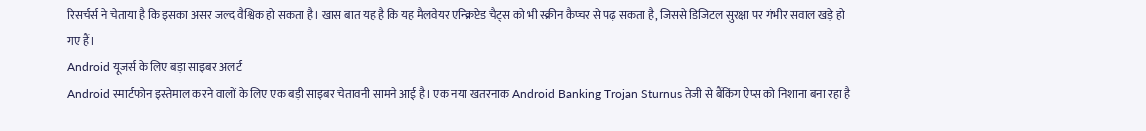रिसर्चर्स ने चेताया है कि इसका असर जल्द वैश्विक हो सकता है। खास बात यह है कि यह मैलवेयर एन्क्रिप्टेड चैट्स को भी स्क्रीन कैप्चर से पढ़ सकता है, जिससे डिजिटल सुरक्षा पर गंभीर सवाल खड़े हो गए हैं।
Android यूजर्स के लिए बड़ा साइबर अलर्ट
Android स्मार्टफोन इस्तेमाल करने वालों के लिए एक बड़ी साइबर चेतावनी सामने आई है। एक नया खतरनाक Android Banking Trojan Sturnus तेजी से बैंकिंग ऐप्स को निशाना बना रहा है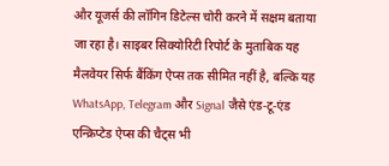और यूजर्स की लॉगिन डिटेल्स चोरी करने में सक्षम बताया जा रहा है। साइबर सिक्योरिटी रिपोर्ट के मुताबिक यह मैलवेयर सिर्फ बैंकिंग ऐप्स तक सीमित नहीं है, बल्कि यह WhatsApp, Telegram और Signal जैसे एंड-टू-एंड एन्क्रिप्टेड ऐप्स की चैट्स भी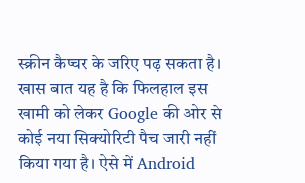स्क्रीन कैप्चर के जरिए पढ़ सकता है।
खास बात यह है कि फिलहाल इस खामी को लेकर Google की ओर से कोई नया सिक्योरिटी पैच जारी नहीं किया गया है। ऐसे में Android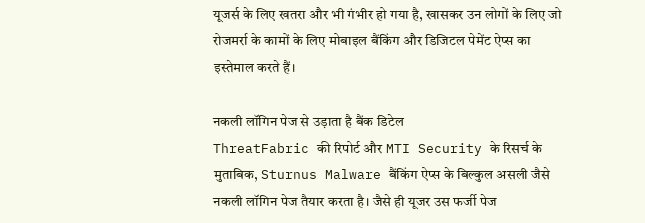यूजर्स के लिए खतरा और भी गंभीर हो गया है, खासकर उन लोगों के लिए जो रोजमर्रा के कामों के लिए मोबाइल बैंकिंग और डिजिटल पेमेंट ऐप्स का इस्तेमाल करते हैं।

नकली लॉगिन पेज से उड़ाता है बैंक डिटेल
ThreatFabric की रिपोर्ट और MTI Security के रिसर्च के मुताबिक, Sturnus Malware बैंकिंग ऐप्स के बिल्कुल असली जैसे नकली लॉगिन पेज तैयार करता है। जैसे ही यूजर उस फर्जी पेज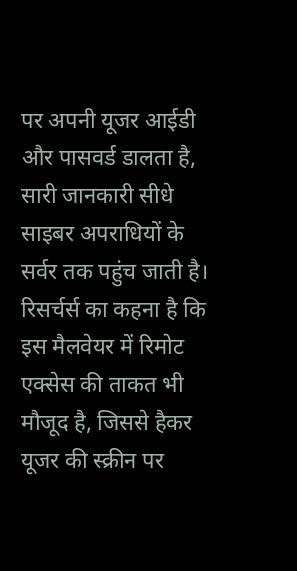पर अपनी यूजर आईडी और पासवर्ड डालता है, सारी जानकारी सीधे साइबर अपराधियों के सर्वर तक पहुंच जाती है।
रिसर्चर्स का कहना है कि इस मैलवेयर में रिमोट एक्सेस की ताकत भी मौजूद है, जिससे हैकर यूजर की स्क्रीन पर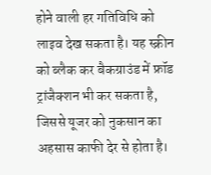होने वाली हर गतिविधि को लाइव देख सकता है। यह स्क्रीन को ब्लैक कर बैकग्राउंड में फ्रॉड ट्रांजैक्शन भी कर सकता है, जिससे यूजर को नुकसान का अहसास काफी देर से होता है।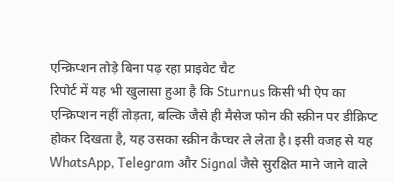एन्क्रिप्शन तोड़े बिना पढ़ रहा प्राइवेट चैट
रिपोर्ट में यह भी खुलासा हुआ है कि Sturnus किसी भी ऐप का एन्क्रिप्शन नहीं तोड़ता, बल्कि जैसे ही मैसेज फोन की स्क्रीन पर डीक्रिप्ट होकर दिखता है, यह उसका स्क्रीन कैप्चर ले लेता है। इसी वजह से यह WhatsApp, Telegram और Signal जैसे सुरक्षित माने जाने वाले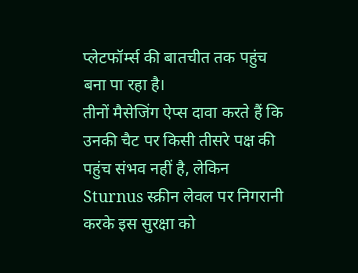प्लेटफॉर्म्स की बातचीत तक पहुंच बना पा रहा है।
तीनों मैसेजिंग ऐप्स दावा करते हैं कि उनकी चैट पर किसी तीसरे पक्ष की पहुंच संभव नहीं है, लेकिन Sturnus स्क्रीन लेवल पर निगरानी करके इस सुरक्षा को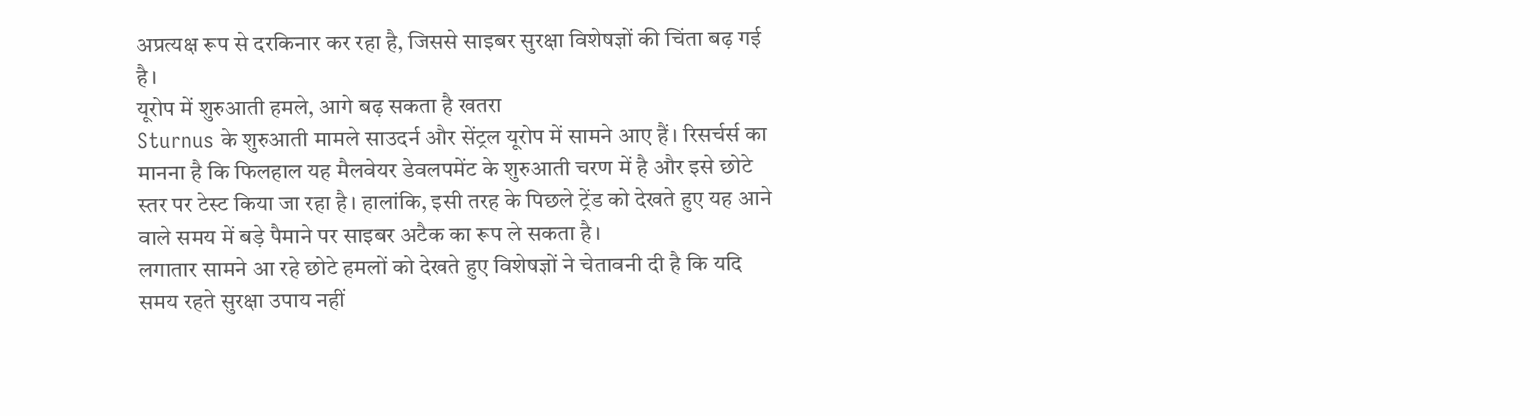अप्रत्यक्ष रूप से दरकिनार कर रहा है, जिससे साइबर सुरक्षा विशेषज्ञों की चिंता बढ़ गई है।
यूरोप में शुरुआती हमले, आगे बढ़ सकता है खतरा
Sturnus के शुरुआती मामले साउदर्न और सेंट्रल यूरोप में सामने आए हैं। रिसर्चर्स का मानना है कि फिलहाल यह मैलवेयर डेवलपमेंट के शुरुआती चरण में है और इसे छोटे स्तर पर टेस्ट किया जा रहा है। हालांकि, इसी तरह के पिछले ट्रेंड को देखते हुए यह आने वाले समय में बड़े पैमाने पर साइबर अटैक का रूप ले सकता है।
लगातार सामने आ रहे छोटे हमलों को देखते हुए विशेषज्ञों ने चेतावनी दी है कि यदि समय रहते सुरक्षा उपाय नहीं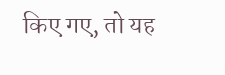किए गए, तो यह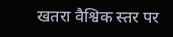खतरा वैश्विक स्तर पर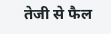तेजी से फैल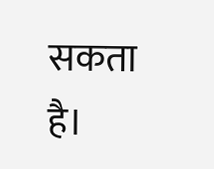सकता है।